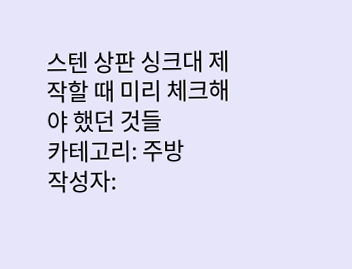스텐 상판 싱크대 제작할 때 미리 체크해야 했던 것들
카테고리: 주방
작성자: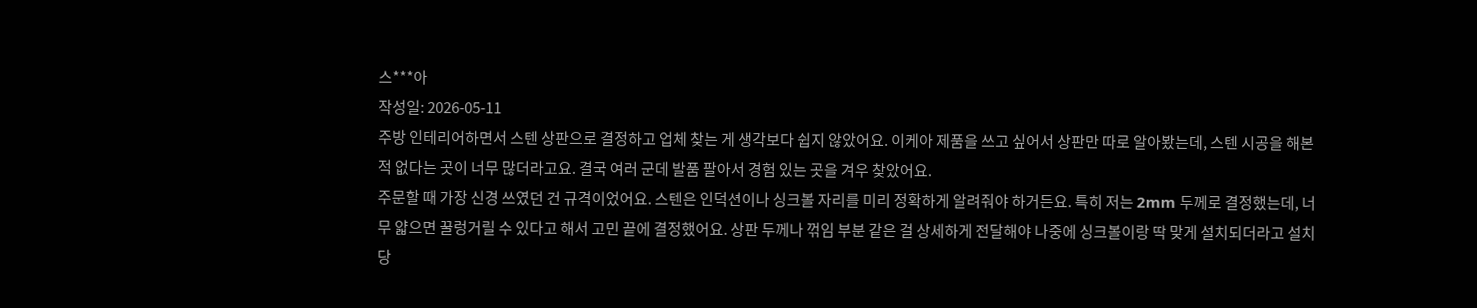스***아
작성일: 2026-05-11
주방 인테리어하면서 스텐 상판으로 결정하고 업체 찾는 게 생각보다 쉽지 않았어요. 이케아 제품을 쓰고 싶어서 상판만 따로 알아봤는데, 스텐 시공을 해본 적 없다는 곳이 너무 많더라고요. 결국 여러 군데 발품 팔아서 경험 있는 곳을 겨우 찾았어요.
주문할 때 가장 신경 쓰였던 건 규격이었어요. 스텐은 인덕션이나 싱크볼 자리를 미리 정확하게 알려줘야 하거든요. 특히 저는 2mm 두께로 결정했는데, 너무 얇으면 꿀렁거릴 수 있다고 해서 고민 끝에 결정했어요. 상판 두께나 꺾임 부분 같은 걸 상세하게 전달해야 나중에 싱크볼이랑 딱 맞게 설치되더라고 설치 당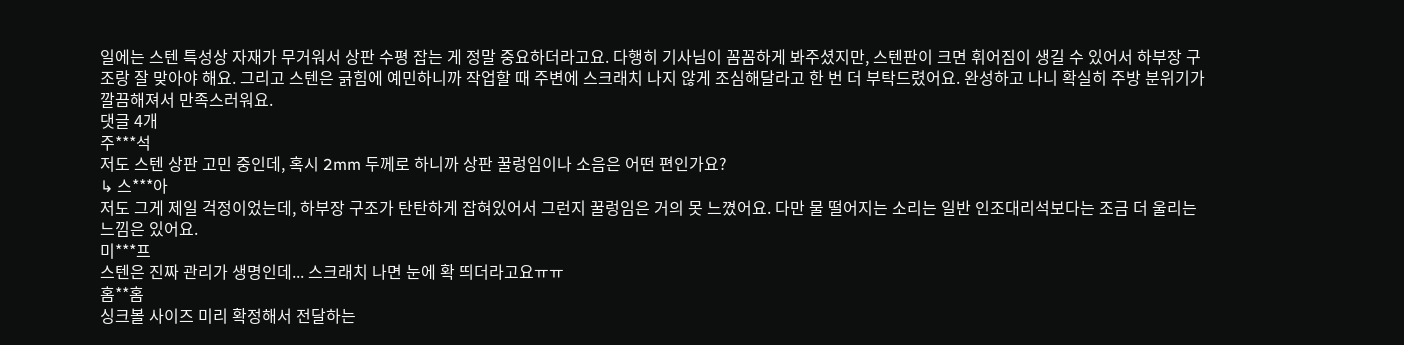일에는 스텐 특성상 자재가 무거워서 상판 수평 잡는 게 정말 중요하더라고요. 다행히 기사님이 꼼꼼하게 봐주셨지만, 스텐판이 크면 휘어짐이 생길 수 있어서 하부장 구조랑 잘 맞아야 해요. 그리고 스텐은 긁힘에 예민하니까 작업할 때 주변에 스크래치 나지 않게 조심해달라고 한 번 더 부탁드렸어요. 완성하고 나니 확실히 주방 분위기가 깔끔해져서 만족스러워요.
댓글 4개
주***석
저도 스텐 상판 고민 중인데, 혹시 2mm 두께로 하니까 상판 꿀렁임이나 소음은 어떤 편인가요?
↳ 스***아
저도 그게 제일 걱정이었는데, 하부장 구조가 탄탄하게 잡혀있어서 그런지 꿀렁임은 거의 못 느꼈어요. 다만 물 떨어지는 소리는 일반 인조대리석보다는 조금 더 울리는 느낌은 있어요.
미***프
스텐은 진짜 관리가 생명인데... 스크래치 나면 눈에 확 띄더라고요ㅠㅠ
홈**홈
싱크볼 사이즈 미리 확정해서 전달하는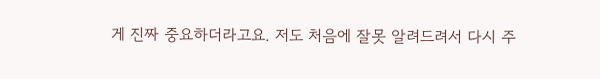게 진짜 중요하더라고요. 저도 처음에 잘못 알려드려서 다시 주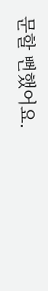문할 뻔했어요.